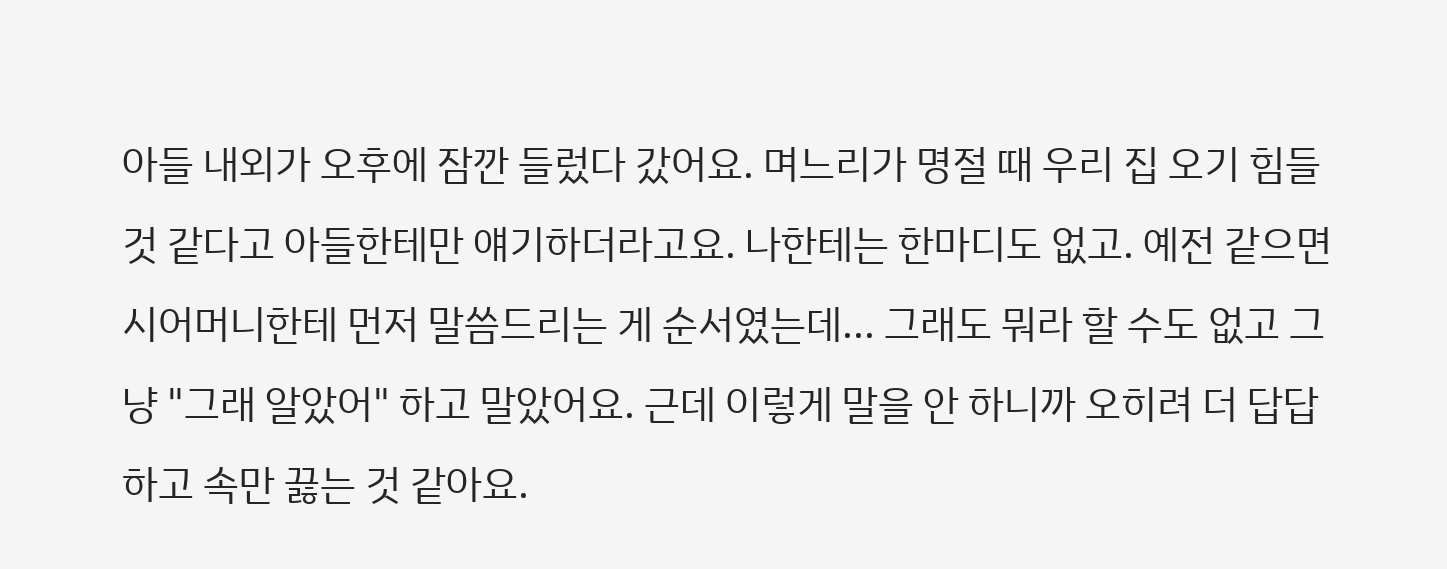아들 내외가 오후에 잠깐 들렀다 갔어요. 며느리가 명절 때 우리 집 오기 힘들 것 같다고 아들한테만 얘기하더라고요. 나한테는 한마디도 없고. 예전 같으면 시어머니한테 먼저 말씀드리는 게 순서였는데... 그래도 뭐라 할 수도 없고 그냥 "그래 알았어" 하고 말았어요. 근데 이렇게 말을 안 하니까 오히려 더 답답하고 속만 끓는 것 같아요.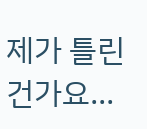제가 틀린 건가요...